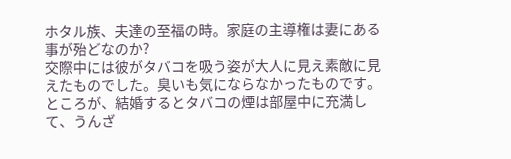ホタル族、夫達の至福の時。家庭の主導権は妻にある事が殆どなのか?
交際中には彼がタバコを吸う姿が大人に見え素敵に見えたものでした。臭いも気にならなかったものです。ところが、結婚するとタバコの煙は部屋中に充満して、うんざ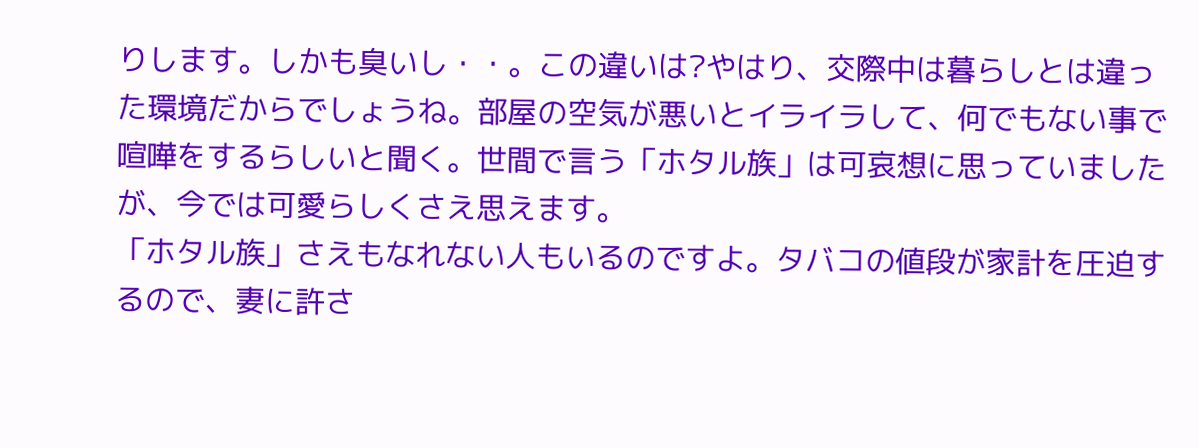りします。しかも臭いし・・。この違いは?やはり、交際中は暮らしとは違った環境だからでしょうね。部屋の空気が悪いとイライラして、何でもない事で喧嘩をするらしいと聞く。世間で言う「ホタル族」は可哀想に思っていましたが、今では可愛らしくさえ思えます。
「ホタル族」さえもなれない人もいるのですよ。タバコの値段が家計を圧迫するので、妻に許さ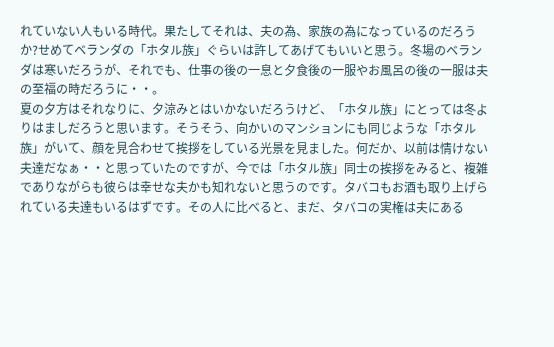れていない人もいる時代。果たしてそれは、夫の為、家族の為になっているのだろうか?せめてベランダの「ホタル族」ぐらいは許してあげてもいいと思う。冬場のベランダは寒いだろうが、それでも、仕事の後の一息と夕食後の一服やお風呂の後の一服は夫の至福の時だろうに・・。
夏の夕方はそれなりに、夕涼みとはいかないだろうけど、「ホタル族」にとっては冬よりはましだろうと思います。そうそう、向かいのマンションにも同じような「ホタル族」がいて、顔を見合わせて挨拶をしている光景を見ました。何だか、以前は情けない夫達だなぁ・・と思っていたのですが、今では「ホタル族」同士の挨拶をみると、複雑でありながらも彼らは幸せな夫かも知れないと思うのです。タバコもお酒も取り上げられている夫達もいるはずです。その人に比べると、まだ、タバコの実権は夫にある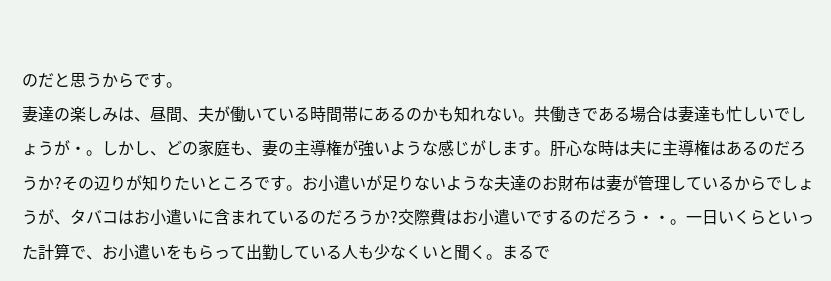のだと思うからです。
妻達の楽しみは、昼間、夫が働いている時間帯にあるのかも知れない。共働きである場合は妻達も忙しいでしょうが・。しかし、どの家庭も、妻の主導権が強いような感じがします。肝心な時は夫に主導権はあるのだろうか?その辺りが知りたいところです。お小遣いが足りないような夫達のお財布は妻が管理しているからでしょうが、タバコはお小遣いに含まれているのだろうか?交際費はお小遣いでするのだろう・・。一日いくらといった計算で、お小遣いをもらって出勤している人も少なくいと聞く。まるで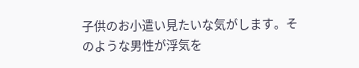子供のお小遣い見たいな気がします。そのような男性が浮気を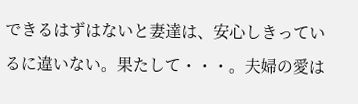できるはずはないと妻達は、安心しきっているに違いない。果たして・・・。夫婦の愛は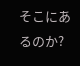そこにあるのか?